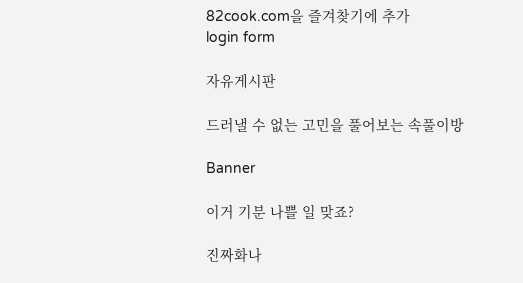82cook.com을 즐겨찾기에 추가
login form

자유게시판

드러낼 수 없는 고민을 풀어보는 속풀이방

Banner

이거 기분 나쁠 일 맞죠?

진짜화나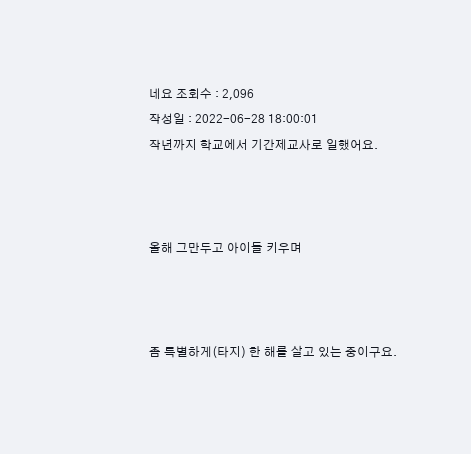네요 조회수 : 2,096
작성일 : 2022-06-28 18:00:01
작년까지 학교에서 기간제교사로 일했어요.



올해 그만두고 아이들 키우며



좀 특별하게(타지) 한 해를 살고 있는 중이구요.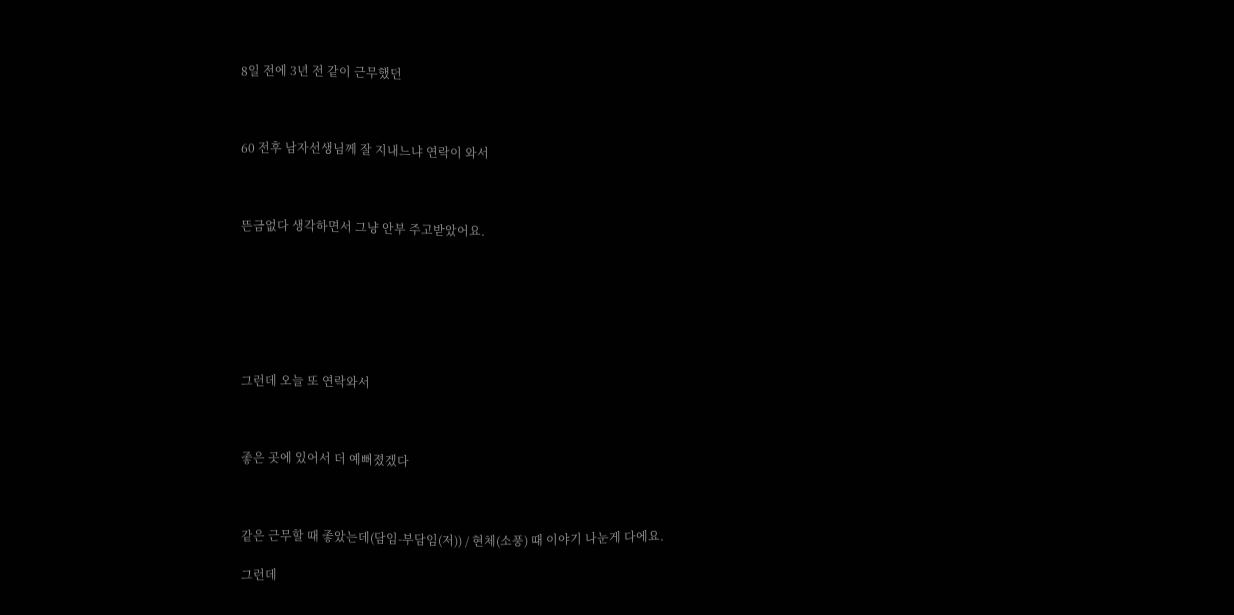8일 전에 3년 전 같이 근무했던



60 전후 남자선생님께 잘 지내느냐 연락이 와서



뜬금없다 생각하면서 그냥 안부 주고받았어요.







그런데 오늘 또 연락와서



좋은 곳에 있어서 더 예뻐졌겠다



같은 근무할 때 좋았는데(담임-부담임(저)) / 현체(소풍) 때 이야기 나눈게 다에요.

그런데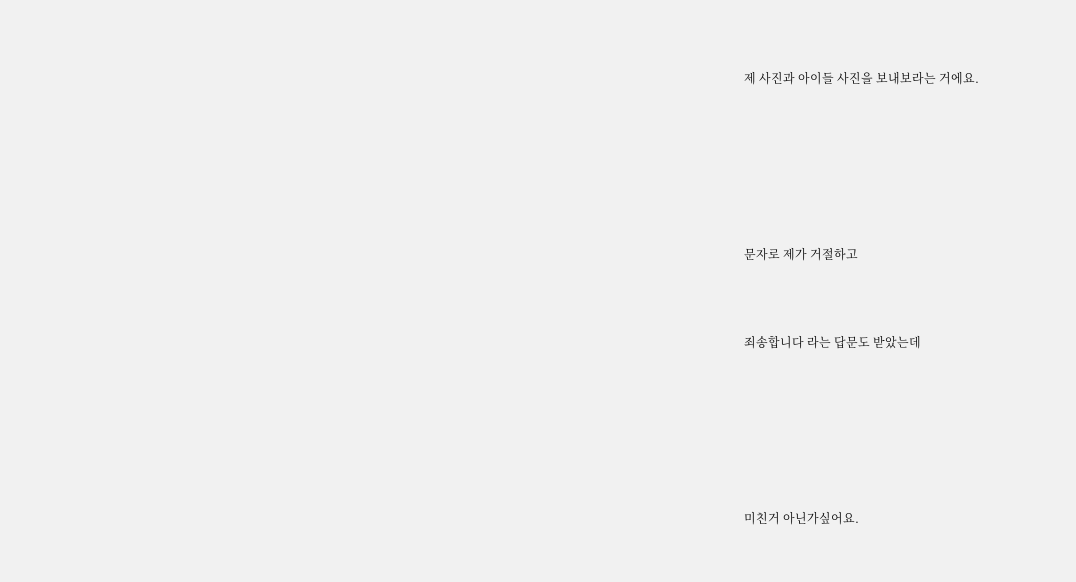제 사진과 아이들 사진을 보내보라는 거에요.







문자로 제가 거절하고



죄송합니다 라는 답문도 받았는데







미친거 아닌가싶어요.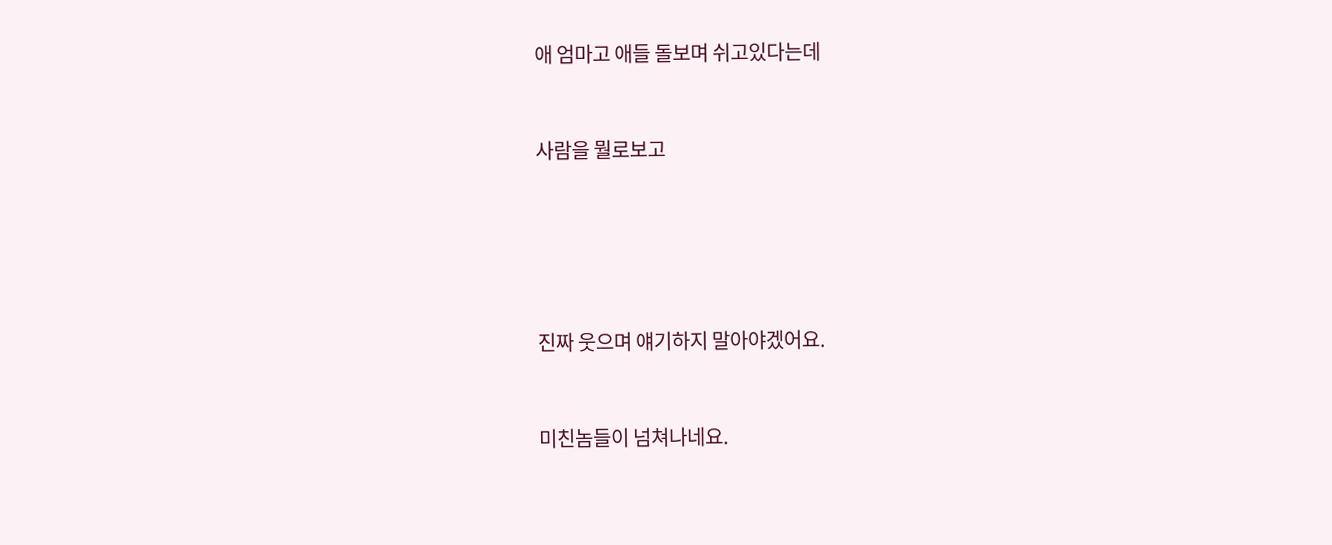애 엄마고 애들 돌보며 쉬고있다는데



사람을 뭘로보고







진짜 웃으며 얘기하지 말아야겠어요.



미친놈들이 넘쳐나네요.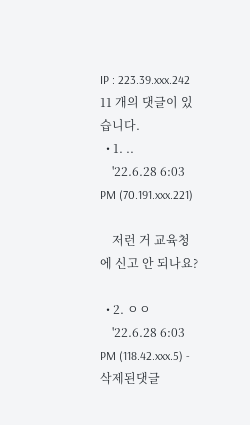IP : 223.39.xxx.242
11 개의 댓글이 있습니다.
  • 1. ..
    '22.6.28 6:03 PM (70.191.xxx.221)

    저런 거 교육청에 신고 안 되나요?

  • 2. ㅇㅇ
    '22.6.28 6:03 PM (118.42.xxx.5) - 삭제된댓글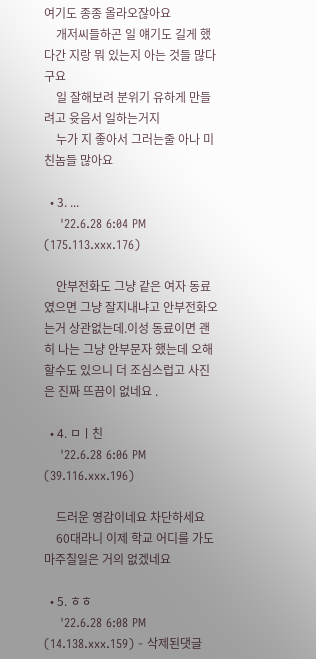여기도 종종 올라오잖아요
    개저씨들하곤 일 얘기도 길게 했다간 지랑 뭐 있는지 아는 것들 많다구요
    일 잘해보려 분위기 유하게 만들려고 윳음서 일하는거지
    누가 지 좋아서 그러는줄 아나 미친놈들 많아요

  • 3. ...
    '22.6.28 6:04 PM (175.113.xxx.176)

    안부전화도 그냥 같은 여자 동료였으면 그냥 잘지내냐고 안부전화오는거 상관없는데.이성 동료이면 괜히 나는 그냥 안부문자 했는데 오해할수도 있으니 더 조심스럽고 사진은 진짜 뜨끔이 없네요 .

  • 4. ㅁㅣ친
    '22.6.28 6:06 PM (39.116.xxx.196)

    드러운 영감이네요 차단하세요
    60대라니 이제 학교 어디를 가도 마주칠일은 거의 없겠네요

  • 5. ㅎㅎ
    '22.6.28 6:08 PM (14.138.xxx.159) - 삭제된댓글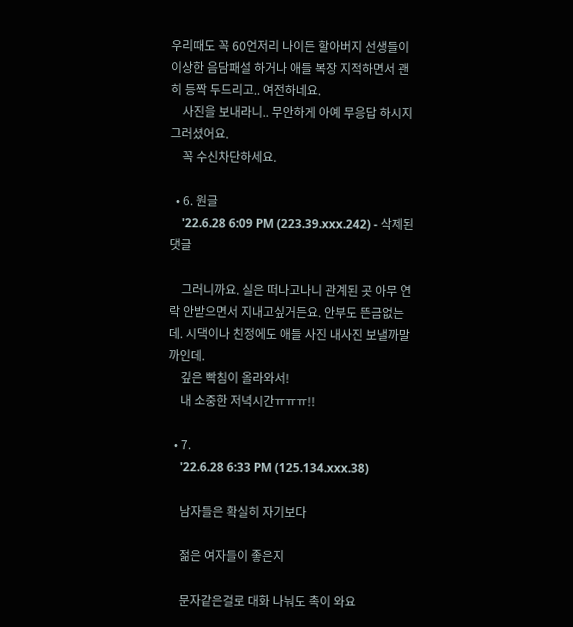우리때도 꼭 60언저리 나이든 할아버지 선생들이 이상한 음담패설 하거나 애들 복장 지적하면서 괜히 등짝 두드리고.. 여전하네요.
    사진을 보내라니.. 무안하게 아예 무응답 하시지 그러셨어요.
    꼭 수신차단하세요.

  • 6. 원글
    '22.6.28 6:09 PM (223.39.xxx.242) - 삭제된댓글

    그러니까요. 실은 떠나고나니 관계된 곳 아무 연락 안받으면서 지내고싶거든요. 안부도 뜬금없는데. 시댁이나 친정에도 애들 사진 내사진 보낼까말까인데.
    깊은 빡침이 올라와서!
    내 소중한 저녁시간ㅠㅠㅠ!!

  • 7.
    '22.6.28 6:33 PM (125.134.xxx.38)

    남자들은 확실히 자기보다

    젊은 여자들이 좋은지

    문자같은걸로 대화 나눠도 촉이 와요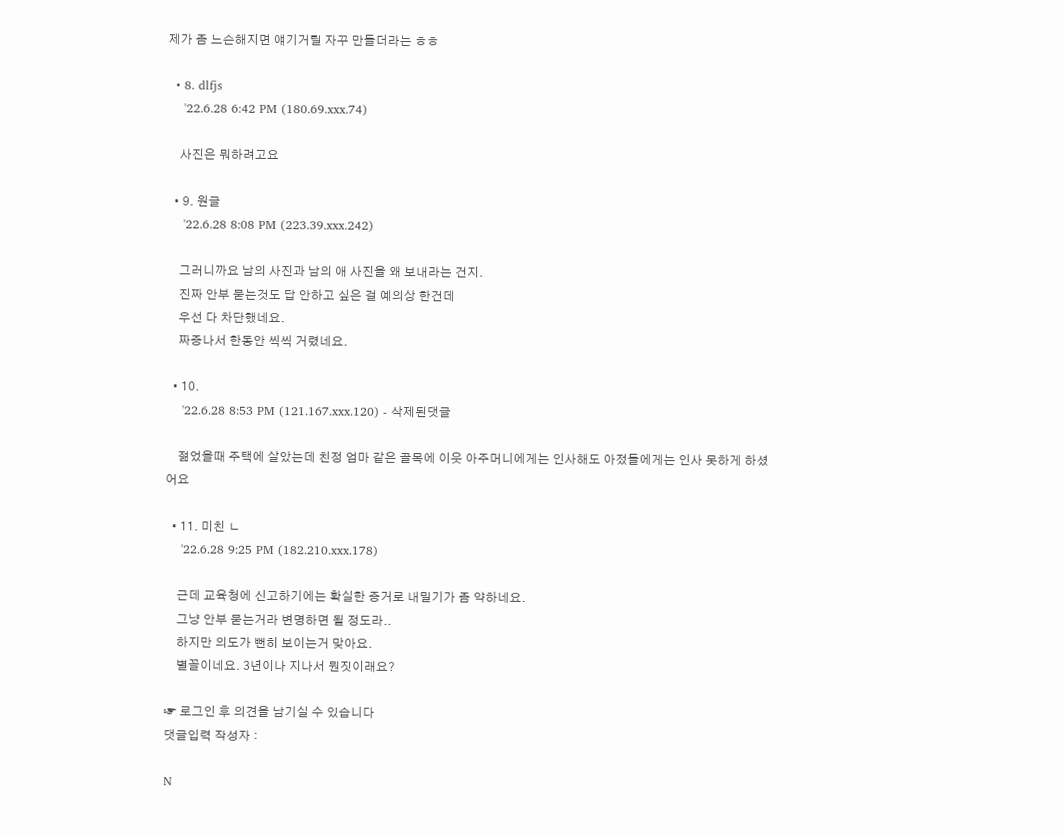제가 좀 느슨해지면 얘기거릴 자꾸 만들더라는 ㅎㅎ

  • 8. dlfjs
    '22.6.28 6:42 PM (180.69.xxx.74)

    사진은 뭐하려고요

  • 9. 원글
    '22.6.28 8:08 PM (223.39.xxx.242)

    그러니까요 남의 사진과 남의 애 사진을 왜 보내라는 건지.
    진짜 안부 묻는것도 답 안하고 싶은 걸 예의상 한건데
    우선 다 차단했네요.
    짜증나서 한동안 씩씩 거렸네요.

  • 10.
    '22.6.28 8:53 PM (121.167.xxx.120) - 삭제된댓글

    젊었을때 주택에 살았는데 친정 엄마 같은 골목에 이웃 아주머니에게는 인사해도 아젔들에게는 인사 못하게 하셨어요

  • 11. 미친 ㄴ
    '22.6.28 9:25 PM (182.210.xxx.178)

    근데 교육청에 신고하기에는 확실한 증거로 내밀기가 좀 약하네요.
    그냥 안부 묻는거라 변명하면 될 정도라..
    하지만 의도가 뻔히 보이는거 맞아요.
    별꼴이네요. 3년이나 지나서 뭔짓이래요?

☞ 로그인 후 의견을 남기실 수 있습니다
댓글입력 작성자 :

N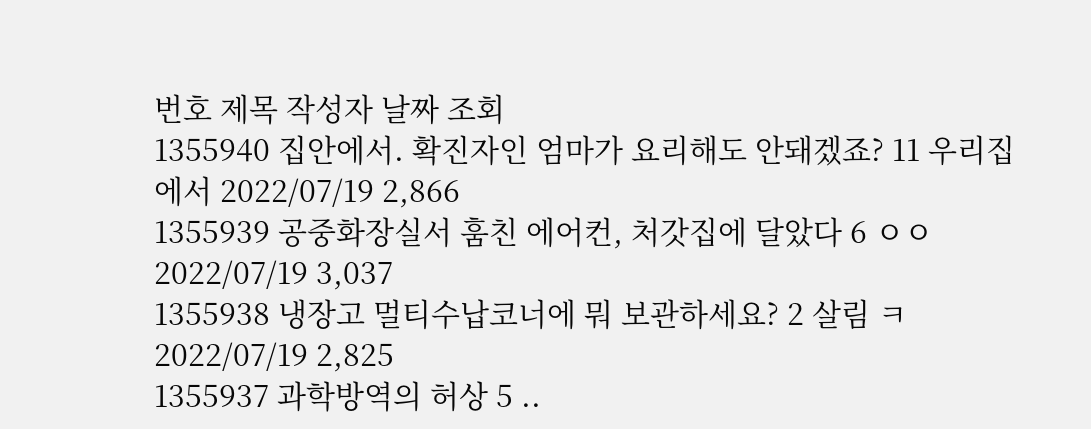번호 제목 작성자 날짜 조회
1355940 집안에서. 확진자인 엄마가 요리해도 안돼겠죠? 11 우리집에서 2022/07/19 2,866
1355939 공중화장실서 훔친 에어컨, 처갓집에 달았다 6 ㅇㅇ 2022/07/19 3,037
1355938 냉장고 멀티수납코너에 뭐 보관하세요? 2 살림 ㅋ 2022/07/19 2,825
1355937 과학방역의 허상 5 ..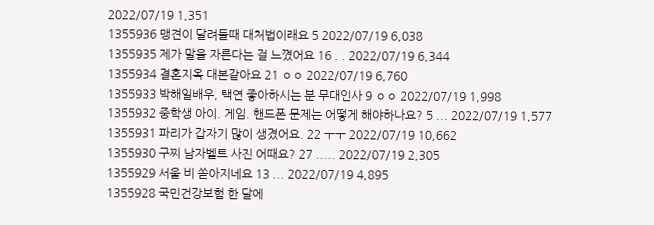2022/07/19 1,351
1355936 맹견이 달려들때 대처법이래요 5 2022/07/19 6,038
1355935 제가 말을 자른다는 걸 느꼈어요 16 . . 2022/07/19 6,344
1355934 결혼지옥 대본같아요 21 ㅇㅇ 2022/07/19 6,760
1355933 박해일배우, 택연 좋아하시는 분 무대인사 9 ㅇㅇ 2022/07/19 1,998
1355932 중학생 아이. 게임. 핸드폰 문제는 어떻게 해야하나요? 5 ... 2022/07/19 1,577
1355931 파리가 갑자기 많이 생겼어요. 22 ㅜㅜ 2022/07/19 10,662
1355930 구찌 남자벨트 사진 어때요? 27 ..... 2022/07/19 2,305
1355929 서울 비 쏟아지네요 13 ... 2022/07/19 4,895
1355928 국민건강보험 한 달에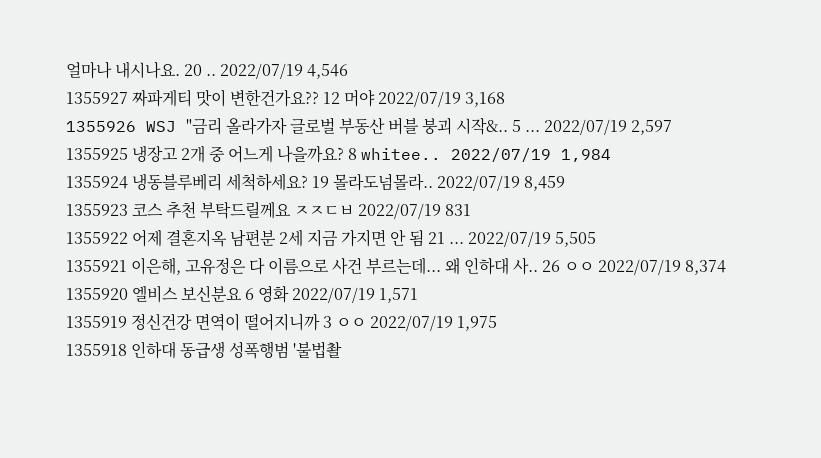얼마나 내시나요. 20 .. 2022/07/19 4,546
1355927 짜파게티 맛이 변한건가요?? 12 머야 2022/07/19 3,168
1355926 WSJ "금리 올라가자 글로벌 부동산 버블 붕괴 시작&.. 5 ... 2022/07/19 2,597
1355925 냉장고 2개 중 어느게 나을까요? 8 whitee.. 2022/07/19 1,984
1355924 냉동블루베리 세척하세요? 19 몰라도넘몰라.. 2022/07/19 8,459
1355923 코스 추천 부탁드릴께요 ㅈㅈㄷㅂ 2022/07/19 831
1355922 어제 결혼지옥 남편분 2세 지금 가지면 안 됨 21 ... 2022/07/19 5,505
1355921 이은해, 고유정은 다 이름으로 사건 부르는데... 왜 인하대 사.. 26 ㅇㅇ 2022/07/19 8,374
1355920 엘비스 보신분요 6 영화 2022/07/19 1,571
1355919 정신건강 면역이 떨어지니까 3 ㅇㅇ 2022/07/19 1,975
1355918 인하대 동급생 성폭행범 '불법촬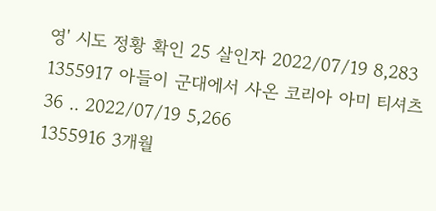영' 시도 정황 확인 25 살인자 2022/07/19 8,283
1355917 아들이 군대에서 사온 코리아 아미 티셔츠 36 .. 2022/07/19 5,266
1355916 3개월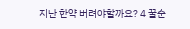지난 한약 버려야할까요? 4 꿀순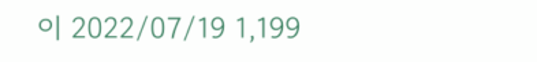이 2022/07/19 1,199